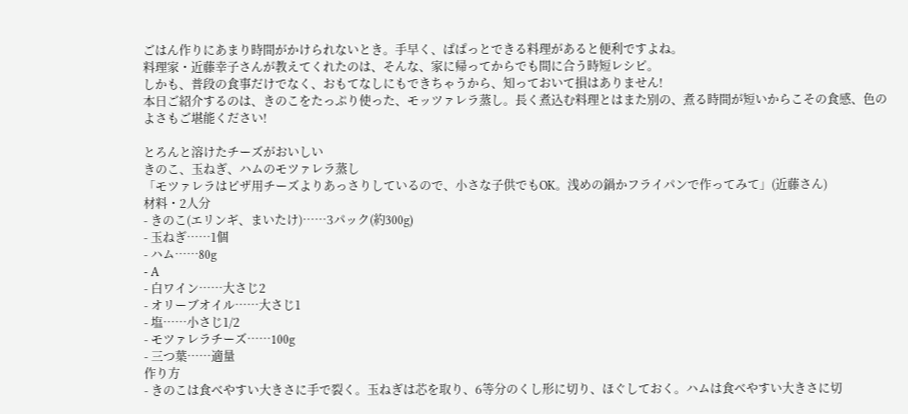ごはん作りにあまり時間がかけられないとき。手早く、ぱぱっとできる料理があると便利ですよね。
料理家・近藤幸子さんが教えてくれたのは、そんな、家に帰ってからでも間に合う時短レシピ。
しかも、普段の食事だけでなく、おもてなしにもできちゃうから、知っておいて損はありません!
本日ご紹介するのは、きのこをたっぷり使った、モッツァレラ蒸し。長く煮込む料理とはまた別の、煮る時間が短いからこその食感、色のよさもご堪能ください!

とろんと溶けたチーズがおいしい
きのこ、玉ねぎ、ハムのモツァレラ蒸し
「モツァレラはピザ用チーズよりあっさりしているので、小さな子供でもOK。浅めの鍋かフライパンで作ってみて」(近藤さん)
材料・2人分
- きのこ(エリンギ、まいたけ)……3パック(約300g)
- 玉ねぎ……1個
- ハム……80g
- A
- 白ワイン……大さじ2
- オリーブオイル……大さじ1
- 塩……小さじ1/2
- モツァレラチーズ……100g
- 三つ葉……適量
作り方
- きのこは食べやすい大きさに手で裂く。玉ねぎは芯を取り、6等分のくし形に切り、ほぐしておく。ハムは食べやすい大きさに切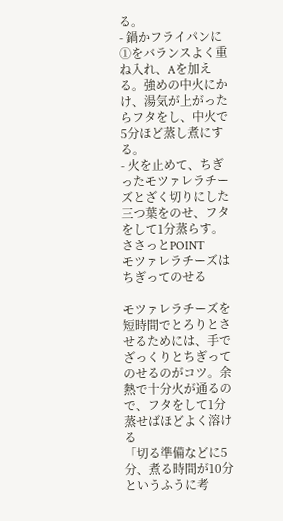る。
- 鍋かフライパンに①をバランスよく重ね入れ、Aを加える。強めの中火にかけ、湯気が上がったらフタをし、中火で5分ほど蒸し煮にする。
- 火を止めて、ちぎったモツァレラチーズとざく切りにした三つ葉をのせ、フタをして1分蒸らす。
ささっとPOINT
モツァレラチーズはちぎってのせる

モツァレラチーズを短時間でとろりとさせるためには、手でざっくりとちぎってのせるのがコツ。余熱で十分火が通るので、フタをして1分蒸せばほどよく溶ける
「切る準備などに5分、煮る時間が10分というふうに考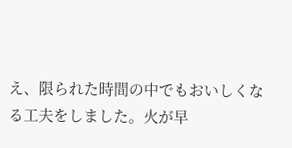え、限られた時間の中でもおいしくなる工夫をしました。火が早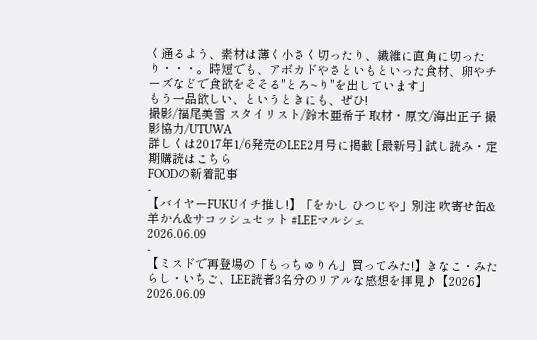く通るよう、素材は薄く小さく切ったり、繊維に直角に切ったり・・・。時短でも、アボカドやさといもといった食材、卵やチーズなどで食欲をそそる"とろ~り"を出しています」
もう一品欲しい、というときにも、ぜひ!
撮影/福尾美雪 スタイリスト/鈴木亜希子 取材・原文/海出正子 撮影協力/UTUWA
詳しくは2017年1/6発売のLEE2月号に掲載 [最新号] 試し読み・定期購読はこちら
FOODの新着記事
-
【バイヤーFUKUイチ推し!】「をかし ひつじや」別注 吹寄せ缶&羊かん&サコッシュセット #LEEマルシェ
2026.06.09
-
【ミスドで再登場の「もっちゅりん」買ってみた!】きなこ・みたらし・いちご、LEE読者3名分のリアルな感想を拝見♪【2026】
2026.06.09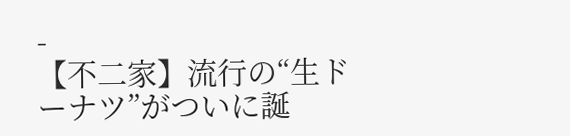-
【不二家】流行の“生ドーナツ”がついに誕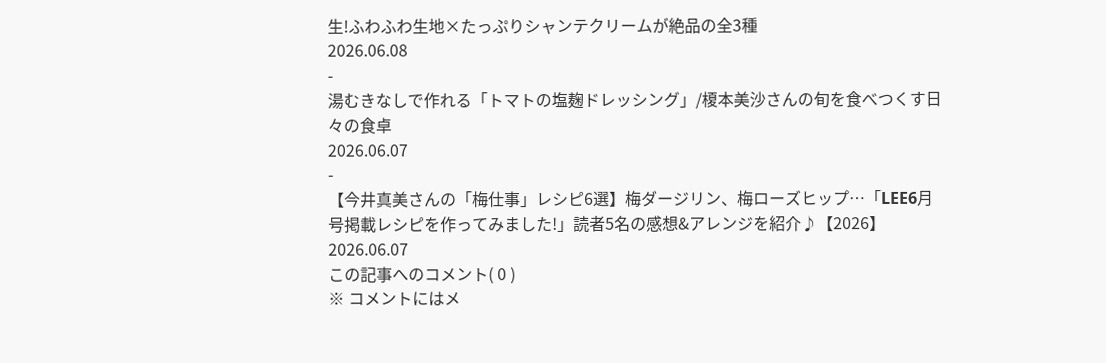生!ふわふわ生地×たっぷりシャンテクリームが絶品の全3種
2026.06.08
-
湯むきなしで作れる「トマトの塩麹ドレッシング」/榎本美沙さんの旬を食べつくす日々の食卓
2026.06.07
-
【今井真美さんの「梅仕事」レシピ6選】梅ダージリン、梅ローズヒップ…「LEE6月号掲載レシピを作ってみました!」読者5名の感想&アレンジを紹介♪【2026】
2026.06.07
この記事へのコメント( 0 )
※ コメントにはメ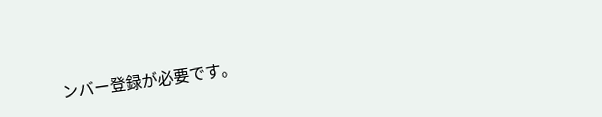ンバー登録が必要です。